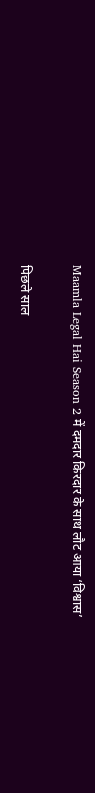Maamla Legal Hai Season 2 में दमदार किरदार के साथ लौट आया ‘विश्वास’

पिछले साल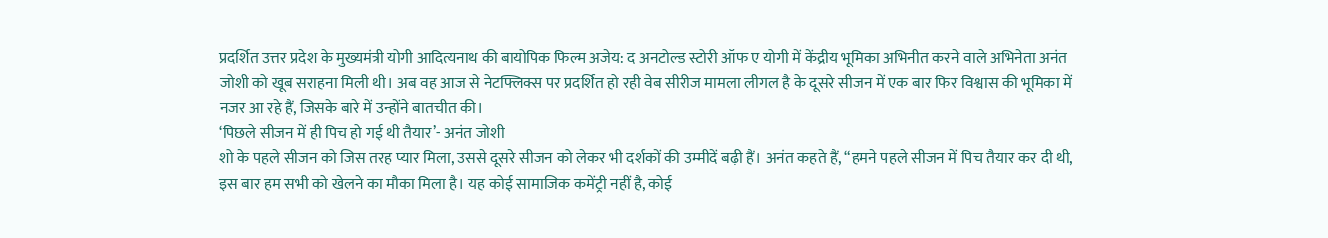प्रदर्शित उत्तर प्रदेश के मुख्यमंत्री योगी आदित्यनाथ की बायोपिक फिल्म अजेय: द अनटोल्ड स्टोरी ऑफ ए योगी में केंद्रीय भूमिका अभिनीत करने वाले अभिनेता अनंत जोशी को खूब सराहना मिली थी। अब वह आज से नेटफ्लिक्स पर प्रदर्शित हो रही वेब सीरीज मामला लीगल है के दूसरे सीजन में एक बार फिर विश्वास की भूमिका में नजर आ रहे हैं, जिसके बारे में उन्होंने बातचीत की।
‘पिछले सीजन में ही पिच हो गई थी तैयार’- अनंत जोशी
शो के पहले सीजन को जिस तरह प्यार मिला, उससे दूसरे सीजन को लेकर भी दर्शकों की उम्मीदें बढ़ी हैं। अनंत कहते हैं, “हमने पहले सीजन में पिच तैयार कर दी थी, इस बार हम सभी को खेलने का मौका मिला है। यह कोई सामाजिक कमेंट्री नहीं है, कोई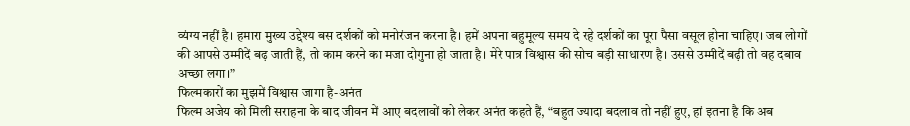व्यंग्य नहीं है। हमारा मुख्य उद्देश्य बस दर्शकों को मनोरंजन करना है। हमें अपना बहुमूल्य समय दे रहे दर्शकों का पूरा पैसा वसूल होना चाहिए। जब लोगों की आपसे उम्मीदें बढ़ जाती हैं, तो काम करने का मजा दोगुना हो जाता है। मेरे पात्र विश्वास की सोच बड़ी साधारण है। उससे उम्मीदें बढ़ी तो वह दबाव अच्छा लगा।”
फिल्मकारों का मुझमें विश्वास जागा है-अनंत
फिल्म अजेय को मिली सराहना के बाद जीवन में आए बदलावों को लेकर अनंत कहते हैं, “बहुत ज्यादा बदलाव तो नहीं हुए, हां इतना है कि अब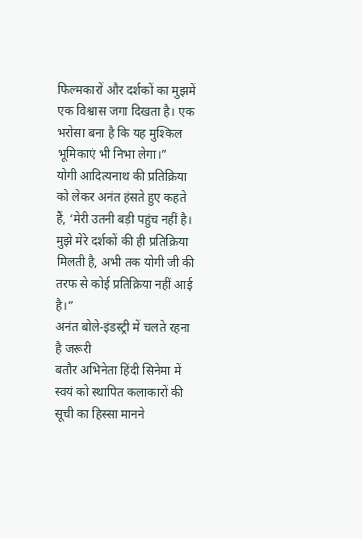फिल्मकारों और दर्शकों का मुझमें एक विश्वास जगा दिखता है। एक भरोसा बना है कि यह मुश्किल भूमिकाएं भी निभा लेगा।”
योगी आदित्यनाथ की प्रतिक्रिया को लेकर अनंत हंसते हुए कहते हैं, ‘मेरी उतनी बड़ी पहुंच नहीं है। मुझे मेरे दर्शकों की ही प्रतिक्रिया मिलती है, अभी तक योगी जी की तरफ से कोई प्रतिक्रिया नहीं आई है।”
अनंत बोले-इंडस्ट्री में चलते रहना है जरूरी
बतौर अभिनेता हिंदी सिनेमा में स्वयं को स्थापित कलाकारों की सूची का हिस्सा मानने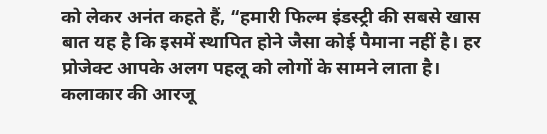को लेकर अनंत कहते हैं, “हमारी फिल्म इंडस्ट्री की सबसे खास बात यह है कि इसमें स्थापित होने जैसा कोई पैमाना नहीं है। हर प्रोजेक्ट आपके अलग पहलू को लोगों के सामने लाता है। कलाकार की आरजू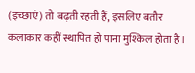(इच्छाएं) तो बढ़ती रहती हैं, इसलिए बतौर कलाकार कहीं स्थापित हो पाना मुश्किल होता है।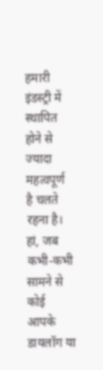हमारी इंडस्ट्री में स्थापित होने से ज्यादा महत्वपूर्ण है चलते रहना है। हां, जब कभी-कभी सामने से कोई आपके डायलॉग या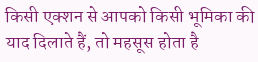किसी एक्शन से आपको किसी भूमिका की याद दिलाते हैं, तो महसूस होता है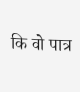कि वो पात्र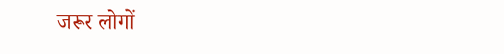जरूर लोगों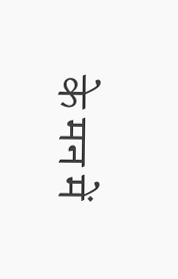के मन में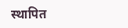स्थापित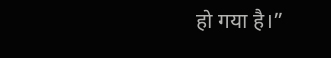हो गया है।”